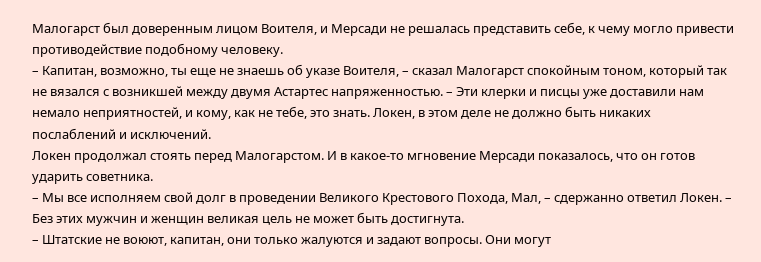Малогарст был доверенным лицом Воителя, и Мерсади не решалась представить себе, к чему могло привести противодействие подобному человеку.
– Капитан, возможно, ты еще не знаешь об указе Воителя, – сказал Малогарст спокойным тоном, который так не вязался с возникшей между двумя Астартес напряженностью. – Эти клерки и писцы уже доставили нам немало неприятностей, и кому, как не тебе, это знать. Локен, в этом деле не должно быть никаких послаблений и исключений.
Локен продолжал стоять перед Малогарстом. И в какое-то мгновение Мерсади показалось, что он готов ударить советника.
– Мы все исполняем свой долг в проведении Великого Крестового Похода, Мал, – сдержанно ответил Локен. – Без этих мужчин и женщин великая цель не может быть достигнута.
– Штатские не воюют, капитан, они только жалуются и задают вопросы. Они могут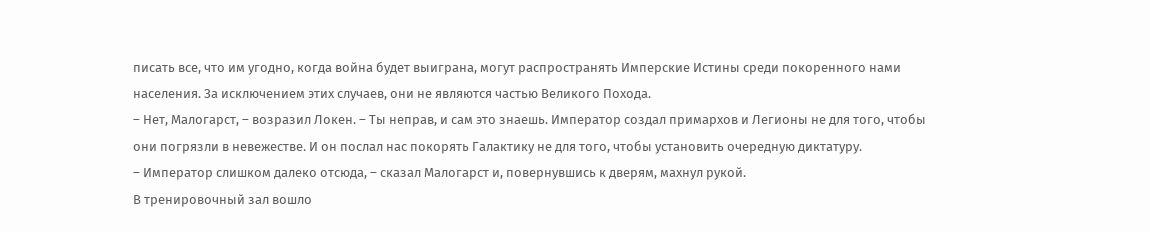писать все, что им угодно, когда война будет выиграна, могут распространять Имперские Истины среди покоренного нами населения. За исключением этих случаев, они не являются частью Великого Похода.
– Нет, Малогарст, – возразил Локен. – Ты неправ, и сам это знаешь. Император создал примархов и Легионы не для того, чтобы они погрязли в невежестве. И он послал нас покорять Галактику не для того, чтобы установить очередную диктатуру.
– Император слишком далеко отсюда, – сказал Малогарст и, повернувшись к дверям, махнул рукой.
В тренировочный зал вошло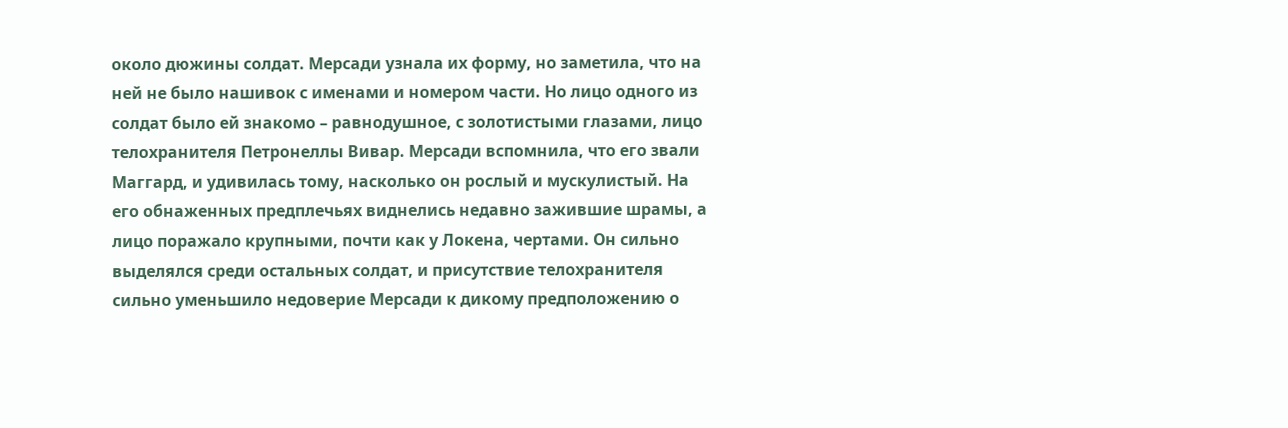около дюжины солдат. Мерсади узнала их форму, но заметила, что на ней не было нашивок с именами и номером части. Но лицо одного из солдат было ей знакомо – равнодушное, с золотистыми глазами, лицо телохранителя Петронеллы Вивар. Мерсади вспомнила, что его звали Маггард, и удивилась тому, насколько он рослый и мускулистый. На его обнаженных предплечьях виднелись недавно зажившие шрамы, а лицо поражало крупными, почти как у Локена, чертами. Он сильно выделялся среди остальных солдат, и присутствие телохранителя сильно уменьшило недоверие Мерсади к дикому предположению о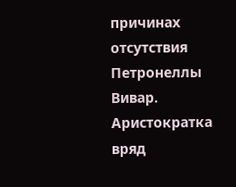причинах отсутствия Петронеллы Вивар. Аристократка вряд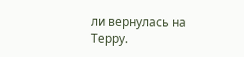ли вернулась на Терру.